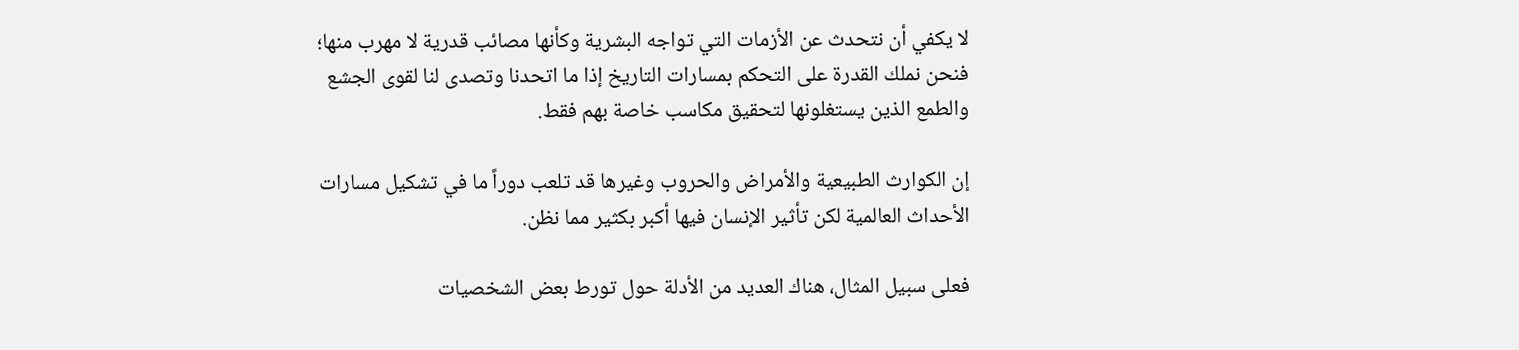لا يكفي أن نتحدث عن الأزمات التي تواجه البشرية وكأنها مصائب قدرية لا مهرب منها؛ فنحن نملك القدرة على التحكم بمسارات التاريخ إذا ما اتحدنا وتصدى لنا لقوى الجشع والطمع الذين يستغلونها لتحقيق مكاسب خاصة بهم فقط.

إن الكوارث الطبيعية والأمراض والحروب وغيرها قد تلعب دوراً ما في تشكيل مسارات الأحداث العالمية لكن تأثير الإنسان فيها أكبر بكثير مما نظن.

فعلى سبيل المثال، هناك العديد من الأدلة حول تورط بعض الشخصيات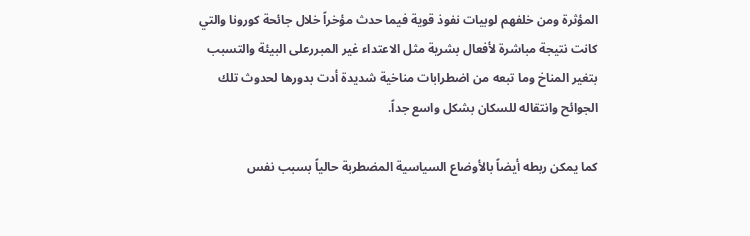المؤثرة ومن خلفهم لوبيات نفوذ قوية فيما حدث مؤخراً خلال جائحة كورونا والتي كانت نتيجة مباشرة لأفعال بشرية مثل الاعتداء غير المبررعلى البيئة والتسبب بتغير المناخ وما تبعه من اضطرابات مناخية شديدة أدت بدورها لحدوث تلك الجوائح وانتقاله للسكان بشكل واسع جداً.

كما يمكن ربطه أيضاً بالأوضاع السياسية المضطربة حالياً بسبب نفس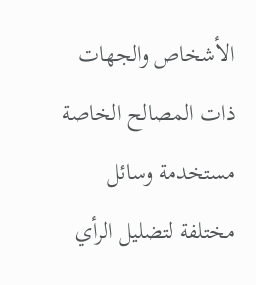الأشخاص والجهات ذات المصالح الخاصة مستخدمة وسائل مختلفة لتضليل الرأي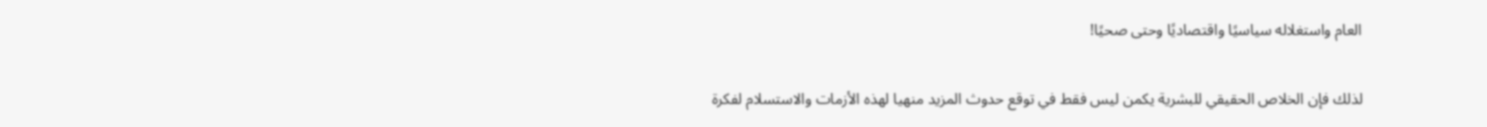العام واستغلاله سياسيًا واقتصاديًا وحتى صحيًا!

لذلك فإن الخلاص الحقيقي للبشرية يكمن ليس فقط في توقع حدوث المزيد منهيا لهذه الأزمات والاستسلام لفكرة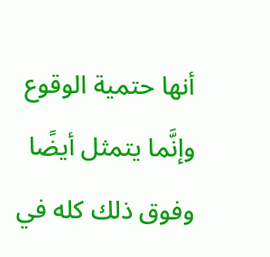أنها حتمية الوقوع وإنَّما يتمثل أيضًا وفوق ذلك كله في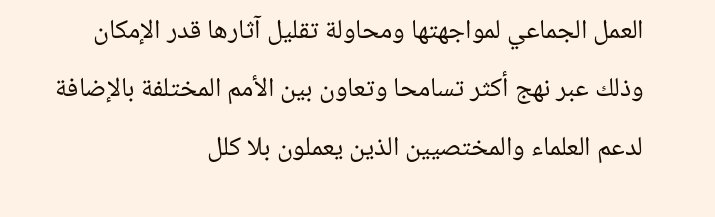العمل الجماعي لمواجهتها ومحاولة تقليل آثارها قدر الإمكان وذلك عبر نهج أكثر تسامحا وتعاون بين الأمم المختلفة بالإضافة لدعم العلماء والمختصيين الذين يعملون بلا كلل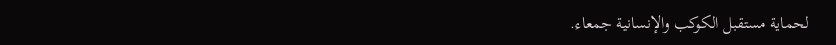لحماية مستقبل الكوكب والإنسانية جمعاء.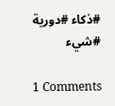#ذكاء #دورية #شيء

1 Comments